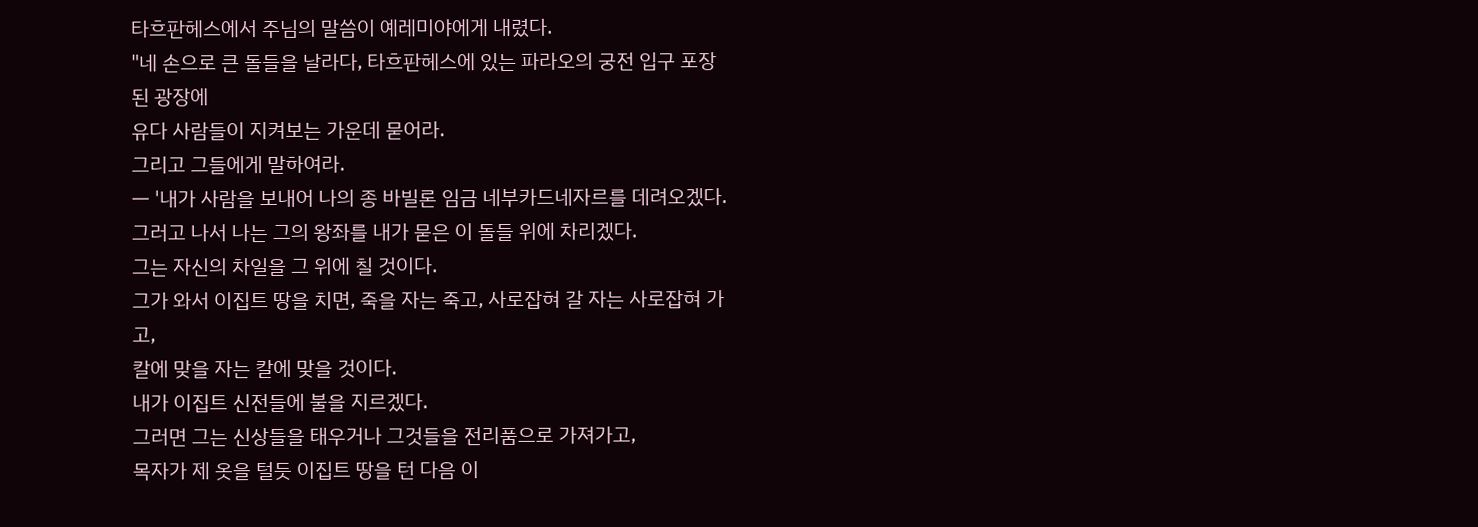타흐판헤스에서 주님의 말씀이 예레미야에게 내렸다.
"네 손으로 큰 돌들을 날라다, 타흐판헤스에 있는 파라오의 궁전 입구 포장된 광장에
유다 사람들이 지켜보는 가운데 묻어라.
그리고 그들에게 말하여라.
ㅡ '내가 사람을 보내어 나의 종 바빌론 임금 네부카드네자르를 데려오겠다.
그러고 나서 나는 그의 왕좌를 내가 묻은 이 돌들 위에 차리겠다.
그는 자신의 차일을 그 위에 칠 것이다.
그가 와서 이집트 땅을 치면, 죽을 자는 죽고, 사로잡혀 갈 자는 사로잡혀 가고,
칼에 맞을 자는 칼에 맞을 것이다.
내가 이집트 신전들에 불을 지르겠다.
그러면 그는 신상들을 태우거나 그것들을 전리품으로 가져가고,
목자가 제 옷을 털듯 이집트 땅을 턴 다음 이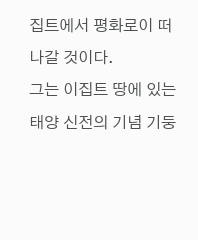집트에서 평화로이 떠나갈 것이다.
그는 이집트 땅에 있는 태양 신전의 기념 기둥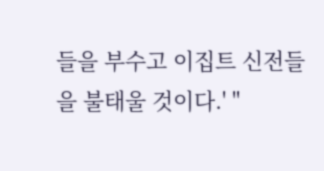들을 부수고 이집트 신전들을 불태울 것이다.' "